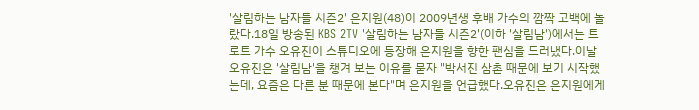'살림하는 남자들 시즌2' 은지원(48)이 2009년생 후배 가수의 깜짝 고백에 놀랐다.18일 방송된 KBS 2TV '살림하는 남자들 시즌2'(이하 '살림남')에서는 트로트 가수 오유진이 스튜디오에 등장해 은지원을 향한 팬심을 드러냈다.이날 오유진은 '살림남'을 챙겨 보는 이유를 묻자 "박서진 삼촌 때문에 보기 시작했는데, 요즘은 다른 분 때문에 본다"며 은지원을 언급했다.오유진은 은지원에게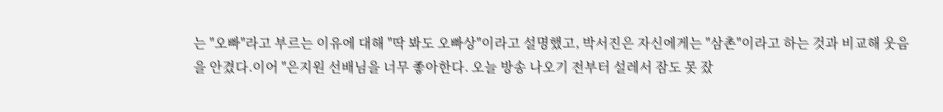는 "오빠"라고 부르는 이유에 대해 "딱 봐도 오빠상"이라고 설명했고, 박서진은 자신에게는 "삼촌"이라고 하는 것과 비교해 웃음을 안겼다.이어 "은지원 선배님을 너무 좋아한다. 오늘 방송 나오기 전부터 설레서 잠도 못 잤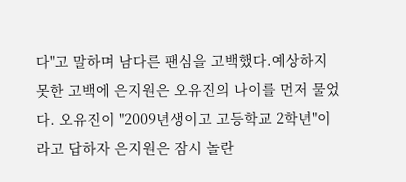다"고 말하며 남다른 팬심을 고백했다.예상하지 못한 고백에 은지원은 오유진의 나이를 먼저 물었다. 오유진이 "2009년생이고 고등학교 2학년"이라고 답하자 은지원은 잠시 놀란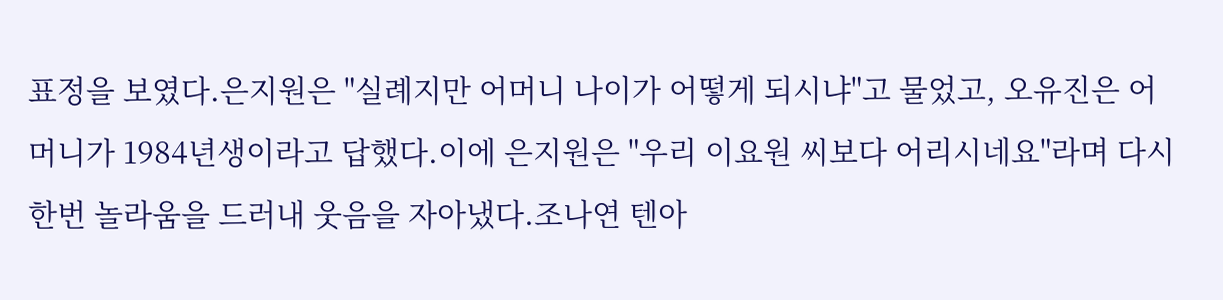표정을 보였다.은지원은 "실례지만 어머니 나이가 어떻게 되시냐"고 물었고, 오유진은 어머니가 1984년생이라고 답했다.이에 은지원은 "우리 이요원 씨보다 어리시네요"라며 다시 한번 놀라움을 드러내 웃음을 자아냈다.조나연 텐아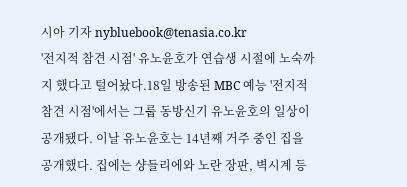시아 기자 nybluebook@tenasia.co.kr
'전지적 참견 시점' 유노윤호가 연습생 시절에 노숙까지 했다고 털어놨다.18일 방송된 MBC 예능 '전지적 참견 시점'에서는 그룹 동방신기 유노윤호의 일상이 공개됐다. 이날 유노윤호는 14년째 거주 중인 집을 공개했다. 집에는 샹들리에와 노란 장판, 벽시계 등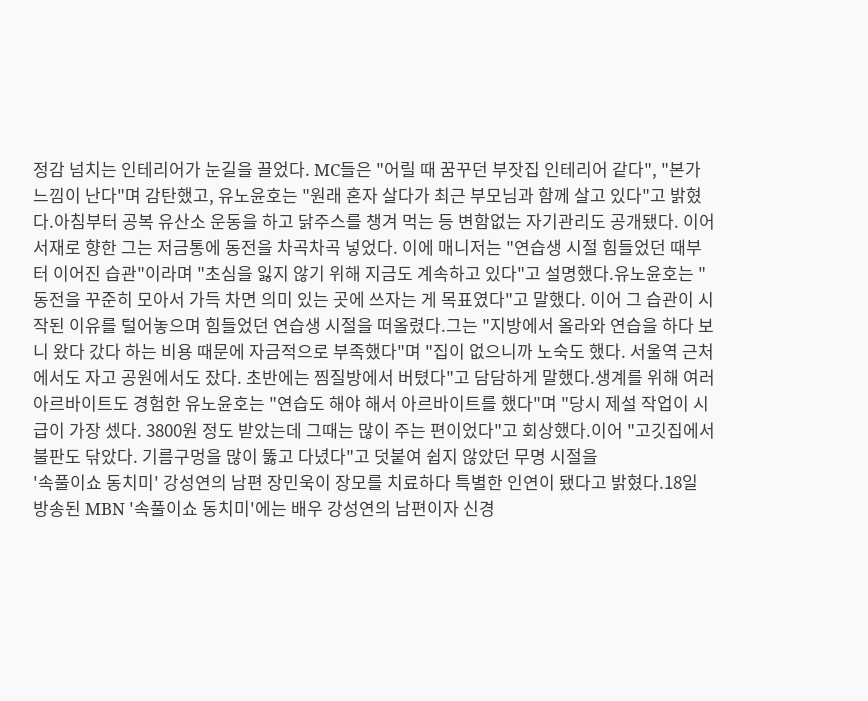정감 넘치는 인테리어가 눈길을 끌었다. MC들은 "어릴 때 꿈꾸던 부잣집 인테리어 같다", "본가 느낌이 난다"며 감탄했고, 유노윤호는 "원래 혼자 살다가 최근 부모님과 함께 살고 있다"고 밝혔다.아침부터 공복 유산소 운동을 하고 닭주스를 챙겨 먹는 등 변함없는 자기관리도 공개됐다. 이어 서재로 향한 그는 저금통에 동전을 차곡차곡 넣었다. 이에 매니저는 "연습생 시절 힘들었던 때부터 이어진 습관"이라며 "초심을 잃지 않기 위해 지금도 계속하고 있다"고 설명했다.유노윤호는 "동전을 꾸준히 모아서 가득 차면 의미 있는 곳에 쓰자는 게 목표였다"고 말했다. 이어 그 습관이 시작된 이유를 털어놓으며 힘들었던 연습생 시절을 떠올렸다.그는 "지방에서 올라와 연습을 하다 보니 왔다 갔다 하는 비용 때문에 자금적으로 부족했다"며 "집이 없으니까 노숙도 했다. 서울역 근처에서도 자고 공원에서도 잤다. 초반에는 찜질방에서 버텼다"고 담담하게 말했다.생계를 위해 여러 아르바이트도 경험한 유노윤호는 "연습도 해야 해서 아르바이트를 했다"며 "당시 제설 작업이 시급이 가장 셌다. 3800원 정도 받았는데 그때는 많이 주는 편이었다"고 회상했다.이어 "고깃집에서 불판도 닦았다. 기름구멍을 많이 뚫고 다녔다"고 덧붙여 쉽지 않았던 무명 시절을
'속풀이쇼 동치미' 강성연의 남편 장민욱이 장모를 치료하다 특별한 인연이 됐다고 밝혔다.18일 방송된 MBN '속풀이쇼 동치미'에는 배우 강성연의 남편이자 신경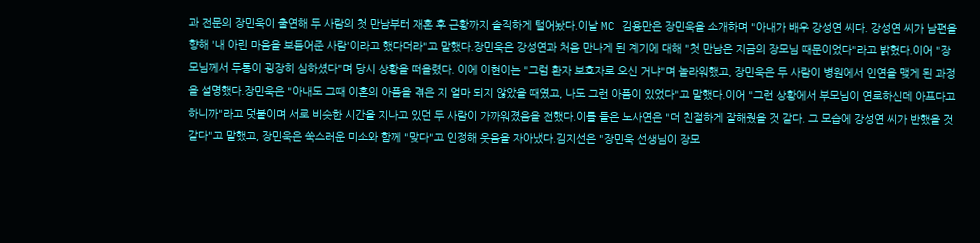과 전문의 장민욱이 출연해 두 사람의 첫 만남부터 재혼 후 근황까지 솔직하게 털어놨다.이날 MC 김용만은 장민욱을 소개하며 "아내가 배우 강성연 씨다. 강성연 씨가 남편을 향해 '내 아린 마음을 보듬어준 사람'이라고 했다더라"고 말했다.장민욱은 강성연과 처음 만나게 된 계기에 대해 "첫 만남은 지금의 장모님 때문이었다"라고 밝혔다.이어 "장모님께서 두통이 굉장히 심하셨다"며 당시 상황을 떠올렸다. 이에 이현이는 "그럼 환자 보호자로 오신 거냐"며 놀라워했고, 장민욱은 두 사람이 병원에서 인연을 맺게 된 과정을 설명했다.장민욱은 "아내도 그때 이혼의 아픔을 겪은 지 얼마 되지 않았을 때였고, 나도 그런 아픔이 있었다"고 말했다.이어 "그런 상황에서 부모님이 연로하신데 아프다고 하니까"라고 덧붙이며 서로 비슷한 시간을 지나고 있던 두 사람이 가까워졌음을 전했다.이를 들은 노사연은 "더 친절하게 잘해줬을 것 같다. 그 모습에 강성연 씨가 반했을 것 같다"고 말했고, 장민욱은 쑥스러운 미소와 함께 "맞다"고 인정해 웃음을 자아냈다.김지선은 "장민욱 선생님이 장모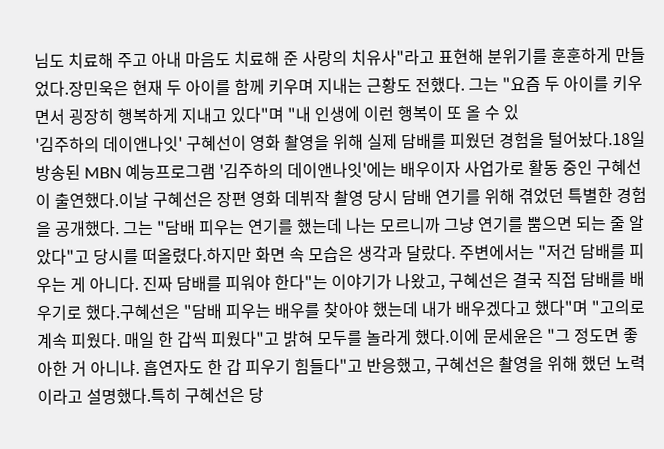님도 치료해 주고 아내 마음도 치료해 준 사랑의 치유사"라고 표현해 분위기를 훈훈하게 만들었다.장민욱은 현재 두 아이를 함께 키우며 지내는 근황도 전했다. 그는 "요즘 두 아이를 키우면서 굉장히 행복하게 지내고 있다"며 "내 인생에 이런 행복이 또 올 수 있
'김주하의 데이앤나잇' 구혜선이 영화 촬영을 위해 실제 담배를 피웠던 경험을 털어놨다.18일 방송된 MBN 예능프로그램 '김주하의 데이앤나잇'에는 배우이자 사업가로 활동 중인 구혜선이 출연했다.이날 구혜선은 장편 영화 데뷔작 촬영 당시 담배 연기를 위해 겪었던 특별한 경험을 공개했다. 그는 "담배 피우는 연기를 했는데 나는 모르니까 그냥 연기를 뿜으면 되는 줄 알았다"고 당시를 떠올렸다.하지만 화면 속 모습은 생각과 달랐다. 주변에서는 "저건 담배를 피우는 게 아니다. 진짜 담배를 피워야 한다"는 이야기가 나왔고, 구혜선은 결국 직접 담배를 배우기로 했다.구혜선은 "담배 피우는 배우를 찾아야 했는데 내가 배우겠다고 했다"며 "고의로 계속 피웠다. 매일 한 갑씩 피웠다"고 밝혀 모두를 놀라게 했다.이에 문세윤은 "그 정도면 좋아한 거 아니냐. 흡연자도 한 갑 피우기 힘들다"고 반응했고, 구혜선은 촬영을 위해 했던 노력이라고 설명했다.특히 구혜선은 당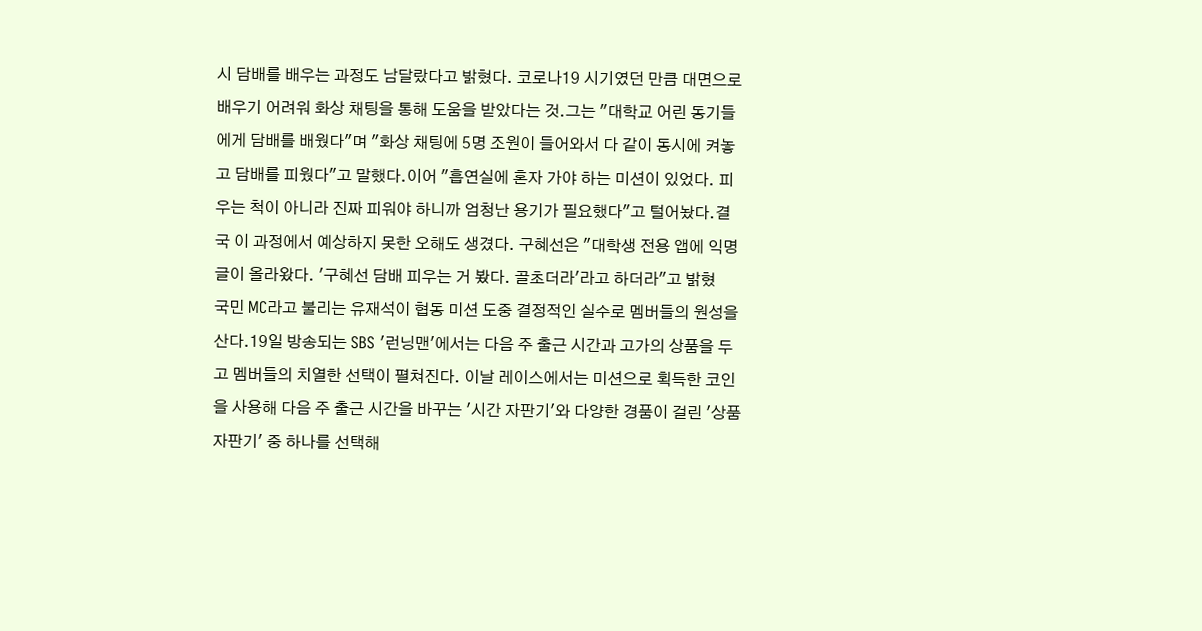시 담배를 배우는 과정도 남달랐다고 밝혔다. 코로나19 시기였던 만큼 대면으로 배우기 어려워 화상 채팅을 통해 도움을 받았다는 것.그는 "대학교 어린 동기들에게 담배를 배웠다"며 "화상 채팅에 5명 조원이 들어와서 다 같이 동시에 켜놓고 담배를 피웠다"고 말했다.이어 "흡연실에 혼자 가야 하는 미션이 있었다. 피우는 척이 아니라 진짜 피워야 하니까 엄청난 용기가 필요했다"고 털어놨다.결국 이 과정에서 예상하지 못한 오해도 생겼다. 구혜선은 "대학생 전용 앱에 익명 글이 올라왔다. '구혜선 담배 피우는 거 봤다. 골초더라'라고 하더라"고 밝혔
국민 MC라고 불리는 유재석이 협동 미션 도중 결정적인 실수로 멤버들의 원성을 산다.19일 방송되는 SBS '런닝맨'에서는 다음 주 출근 시간과 고가의 상품을 두고 멤버들의 치열한 선택이 펼쳐진다. 이날 레이스에서는 미션으로 획득한 코인을 사용해 다음 주 출근 시간을 바꾸는 '시간 자판기'와 다양한 경품이 걸린 '상품 자판기' 중 하나를 선택해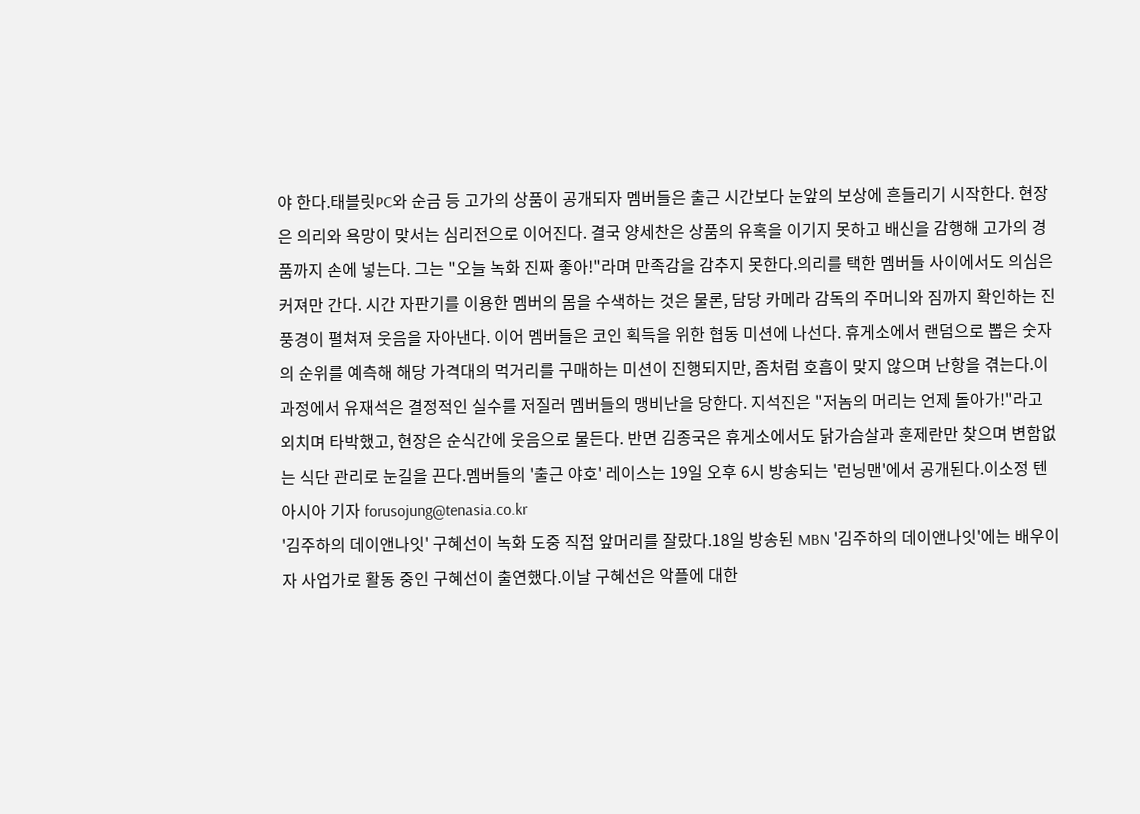야 한다.태블릿PC와 순금 등 고가의 상품이 공개되자 멤버들은 출근 시간보다 눈앞의 보상에 흔들리기 시작한다. 현장은 의리와 욕망이 맞서는 심리전으로 이어진다. 결국 양세찬은 상품의 유혹을 이기지 못하고 배신을 감행해 고가의 경품까지 손에 넣는다. 그는 "오늘 녹화 진짜 좋아!"라며 만족감을 감추지 못한다.의리를 택한 멤버들 사이에서도 의심은 커져만 간다. 시간 자판기를 이용한 멤버의 몸을 수색하는 것은 물론, 담당 카메라 감독의 주머니와 짐까지 확인하는 진풍경이 펼쳐져 웃음을 자아낸다. 이어 멤버들은 코인 획득을 위한 협동 미션에 나선다. 휴게소에서 랜덤으로 뽑은 숫자의 순위를 예측해 해당 가격대의 먹거리를 구매하는 미션이 진행되지만, 좀처럼 호흡이 맞지 않으며 난항을 겪는다.이 과정에서 유재석은 결정적인 실수를 저질러 멤버들의 맹비난을 당한다. 지석진은 "저놈의 머리는 언제 돌아가!"라고 외치며 타박했고, 현장은 순식간에 웃음으로 물든다. 반면 김종국은 휴게소에서도 닭가슴살과 훈제란만 찾으며 변함없는 식단 관리로 눈길을 끈다.멤버들의 '출근 야호' 레이스는 19일 오후 6시 방송되는 '런닝맨'에서 공개된다.이소정 텐아시아 기자 forusojung@tenasia.co.kr
'김주하의 데이앤나잇' 구혜선이 녹화 도중 직접 앞머리를 잘랐다.18일 방송된 MBN '김주하의 데이앤나잇'에는 배우이자 사업가로 활동 중인 구혜선이 출연했다.이날 구혜선은 악플에 대한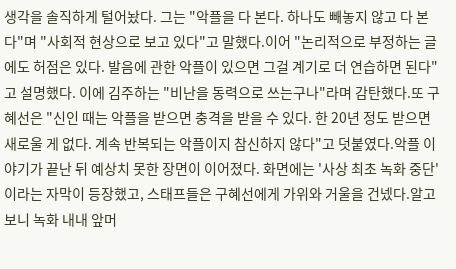생각을 솔직하게 털어놨다. 그는 "악플을 다 본다. 하나도 빼놓지 않고 다 본다"며 "사회적 현상으로 보고 있다"고 말했다.이어 "논리적으로 부정하는 글에도 허점은 있다. 발음에 관한 악플이 있으면 그걸 계기로 더 연습하면 된다"고 설명했다. 이에 김주하는 "비난을 동력으로 쓰는구나"라며 감탄했다.또 구혜선은 "신인 때는 악플을 받으면 충격을 받을 수 있다. 한 20년 정도 받으면 새로울 게 없다. 계속 반복되는 악플이지 참신하지 않다"고 덧붙였다.악플 이야기가 끝난 뒤 예상치 못한 장면이 이어졌다. 화면에는 '사상 최초 녹화 중단'이라는 자막이 등장했고, 스태프들은 구혜선에게 가위와 거울을 건넸다.알고 보니 녹화 내내 앞머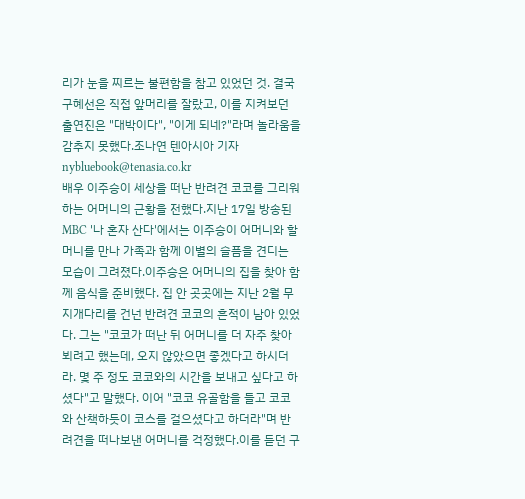리가 눈을 찌르는 불편함을 참고 있었던 것. 결국 구혜선은 직접 앞머리를 잘랐고, 이를 지켜보던 출연진은 "대박이다", "이게 되네?"라며 놀라움을 감추지 못했다.조나연 텐아시아 기자 nybluebook@tenasia.co.kr
배우 이주승이 세상을 떠난 반려견 코코를 그리워하는 어머니의 근황을 전했다.지난 17일 방송된 MBC '나 혼자 산다'에서는 이주승이 어머니와 할머니를 만나 가족과 함께 이별의 슬픔을 견디는 모습이 그려졌다.이주승은 어머니의 집을 찾아 함께 음식을 준비했다. 집 안 곳곳에는 지난 2월 무지개다리를 건넌 반려견 코코의 흔적이 남아 있었다. 그는 "코코가 떠난 뒤 어머니를 더 자주 찾아뵈려고 했는데, 오지 않았으면 좋겠다고 하시더라. 몇 주 정도 코코와의 시간을 보내고 싶다고 하셨다"고 말했다. 이어 "코코 유골함을 들고 코코와 산책하듯이 코스를 걸으셨다고 하더라"며 반려견을 떠나보낸 어머니를 걱정했다.이를 듣던 구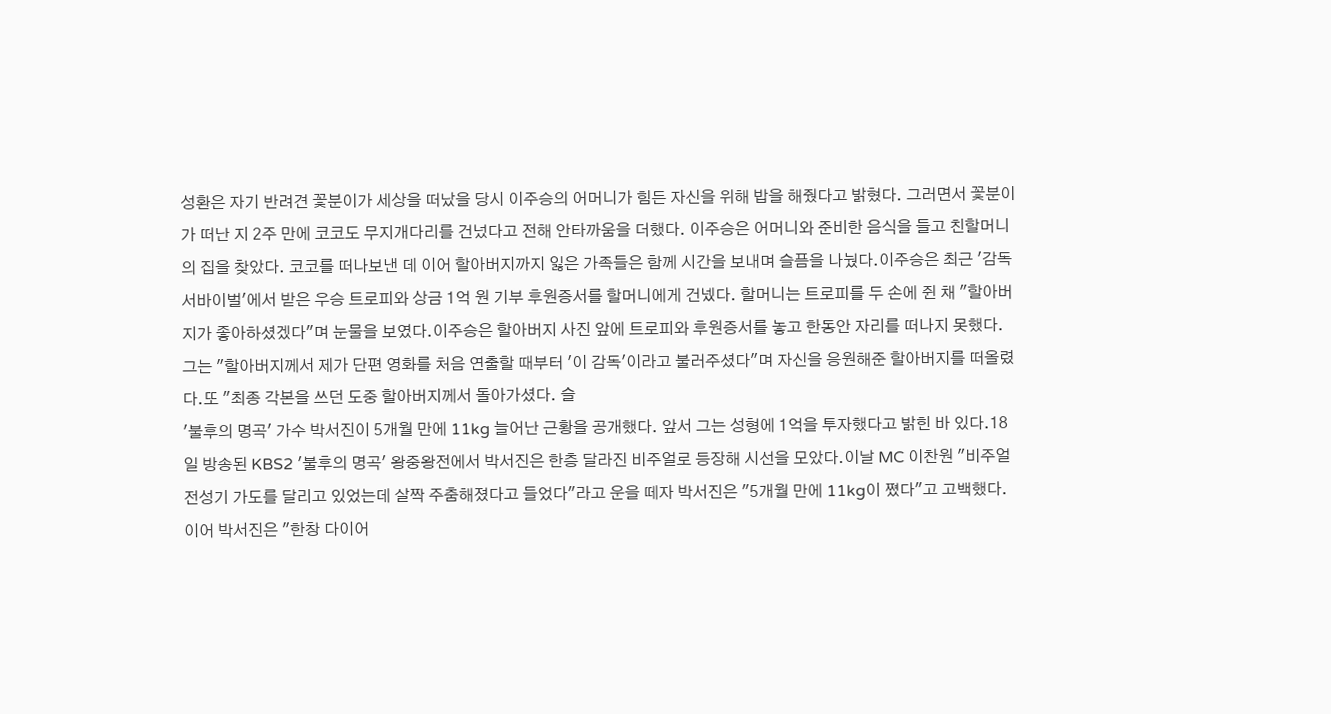성환은 자기 반려견 꽃분이가 세상을 떠났을 당시 이주승의 어머니가 힘든 자신을 위해 밥을 해줬다고 밝혔다. 그러면서 꽃분이가 떠난 지 2주 만에 코코도 무지개다리를 건넜다고 전해 안타까움을 더했다. 이주승은 어머니와 준비한 음식을 들고 친할머니의 집을 찾았다. 코코를 떠나보낸 데 이어 할아버지까지 잃은 가족들은 함께 시간을 보내며 슬픔을 나눴다.이주승은 최근 '감독 서바이벌'에서 받은 우승 트로피와 상금 1억 원 기부 후원증서를 할머니에게 건넸다. 할머니는 트로피를 두 손에 쥔 채 "할아버지가 좋아하셨겠다"며 눈물을 보였다.이주승은 할아버지 사진 앞에 트로피와 후원증서를 놓고 한동안 자리를 떠나지 못했다. 그는 "할아버지께서 제가 단편 영화를 처음 연출할 때부터 '이 감독'이라고 불러주셨다"며 자신을 응원해준 할아버지를 떠올렸다.또 "최종 각본을 쓰던 도중 할아버지께서 돌아가셨다. 슬
'불후의 명곡' 가수 박서진이 5개월 만에 11kg 늘어난 근황을 공개했다. 앞서 그는 성형에 1억을 투자했다고 밝힌 바 있다.18일 방송된 KBS2 '불후의 명곡' 왕중왕전에서 박서진은 한층 달라진 비주얼로 등장해 시선을 모았다.이날 MC 이찬원 "비주얼 전성기 가도를 달리고 있었는데 살짝 주춤해졌다고 들었다"라고 운을 떼자 박서진은 "5개월 만에 11kg이 쪘다"고 고백했다.이어 박서진은 "한창 다이어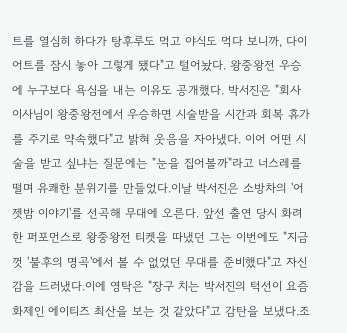트를 열심히 하다가 탕후루도 먹고 야식도 먹다 보니까, 다이어트를 잠시 놓아 그렇게 됐다"고 털어놨다. 왕중왕전 우승에 누구보다 욕심을 내는 이유도 공개했다. 박서진은 "회사 이사님이 왕중왕전에서 우승하면 시술받을 시간과 회복 휴가를 주기로 약속했다"고 밝혀 웃음을 자아냈다. 이어 어떤 시술을 받고 싶냐는 질문에는 "눈을 집어볼까"라고 너스레를 떨며 유쾌한 분위기를 만들었다.이날 박서진은 소방차의 '어젯밤 이야기'를 선곡해 무대에 오른다. 앞선 출연 당시 화려한 퍼포먼스로 왕중왕전 티켓을 따냈던 그는 이번에도 "지금껏 '불후의 명곡'에서 볼 수 없었던 무대를 준비했다"고 자신감을 드러냈다.이에 영탁은 "장구 치는 박서진의 턱선이 요즘 화제인 에이티즈 최산을 보는 것 같았다"고 감탄을 보냈다.조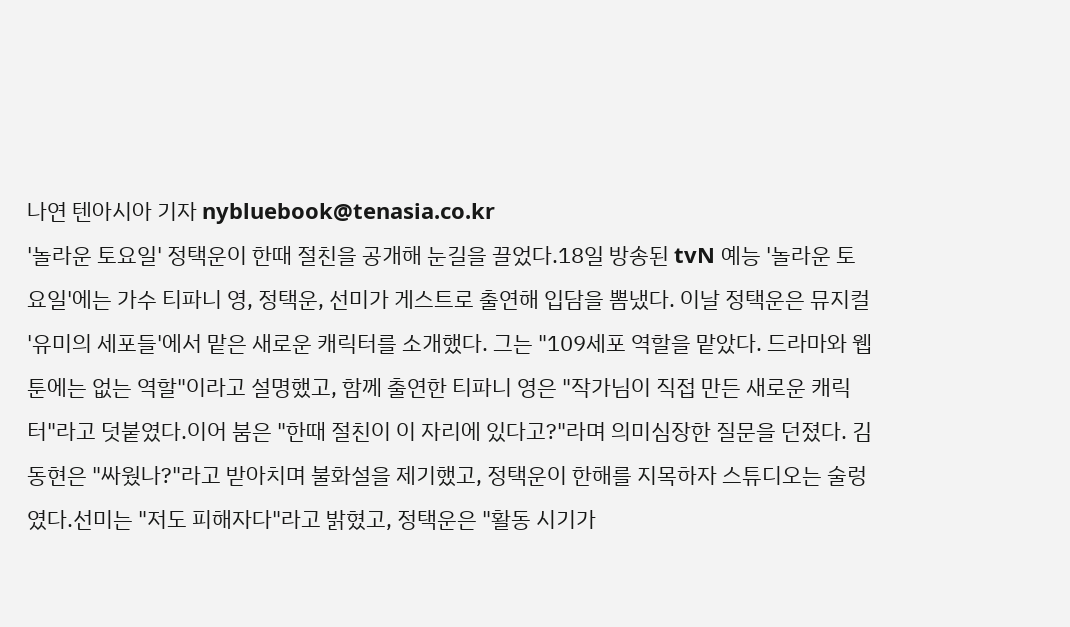나연 텐아시아 기자 nybluebook@tenasia.co.kr
'놀라운 토요일' 정택운이 한때 절친을 공개해 눈길을 끌었다.18일 방송된 tvN 예능 '놀라운 토요일'에는 가수 티파니 영, 정택운, 선미가 게스트로 출연해 입담을 뽐냈다. 이날 정택운은 뮤지컬 '유미의 세포들'에서 맡은 새로운 캐릭터를 소개했다. 그는 "109세포 역할을 맡았다. 드라마와 웹툰에는 없는 역할"이라고 설명했고, 함께 출연한 티파니 영은 "작가님이 직접 만든 새로운 캐릭터"라고 덧붙였다.이어 붐은 "한때 절친이 이 자리에 있다고?"라며 의미심장한 질문을 던졌다. 김동현은 "싸웠나?"라고 받아치며 불화설을 제기했고, 정택운이 한해를 지목하자 스튜디오는 술렁였다.선미는 "저도 피해자다"라고 밝혔고, 정택운은 "활동 시기가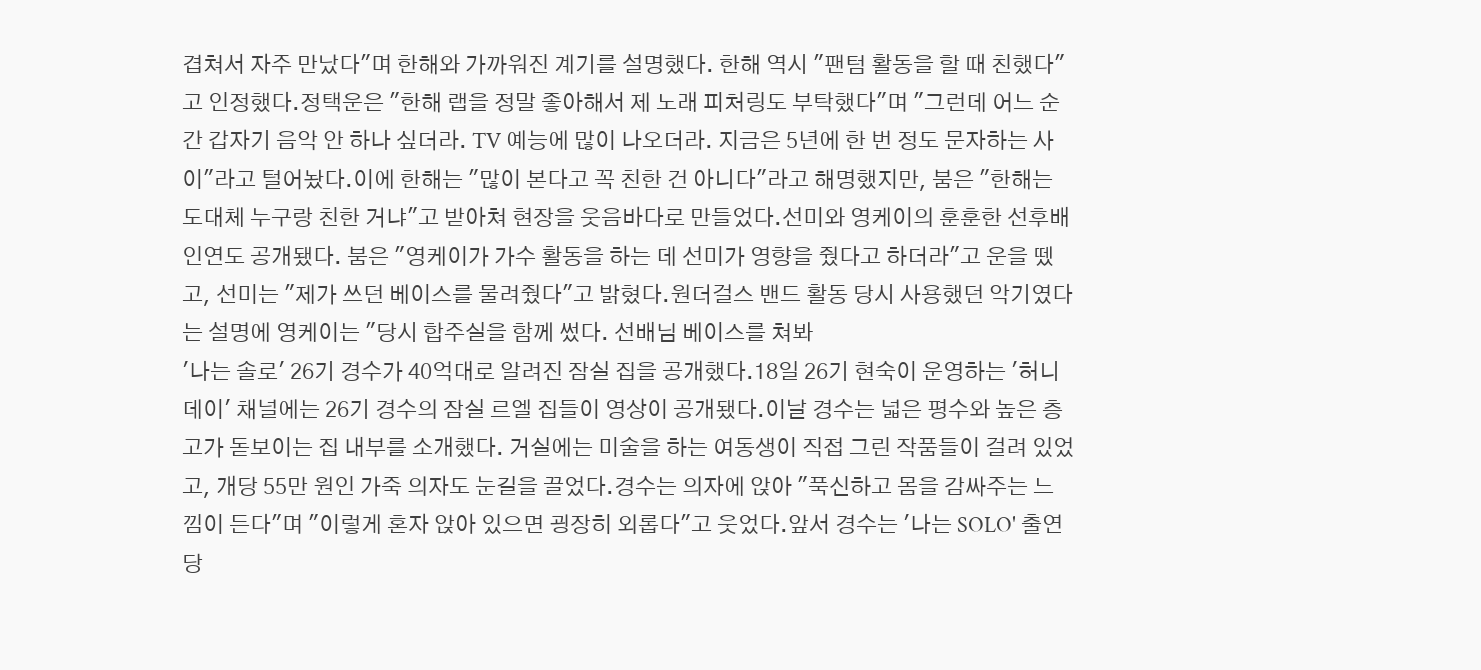겹쳐서 자주 만났다"며 한해와 가까워진 계기를 설명했다. 한해 역시 "팬텀 활동을 할 때 친했다"고 인정했다.정택운은 "한해 랩을 정말 좋아해서 제 노래 피처링도 부탁했다"며 "그런데 어느 순간 갑자기 음악 안 하나 싶더라. TV 예능에 많이 나오더라. 지금은 5년에 한 번 정도 문자하는 사이"라고 털어놨다.이에 한해는 "많이 본다고 꼭 친한 건 아니다"라고 해명했지만, 붐은 "한해는 도대체 누구랑 친한 거냐"고 받아쳐 현장을 웃음바다로 만들었다.선미와 영케이의 훈훈한 선후배 인연도 공개됐다. 붐은 "영케이가 가수 활동을 하는 데 선미가 영향을 줬다고 하더라"고 운을 뗐고, 선미는 "제가 쓰던 베이스를 물려줬다"고 밝혔다.원더걸스 밴드 활동 당시 사용했던 악기였다는 설명에 영케이는 "당시 합주실을 함께 썼다. 선배님 베이스를 쳐봐
'나는 솔로' 26기 경수가 40억대로 알려진 잠실 집을 공개했다.18일 26기 현숙이 운영하는 '허니데이' 채널에는 26기 경수의 잠실 르엘 집들이 영상이 공개됐다.이날 경수는 넓은 평수와 높은 층고가 돋보이는 집 내부를 소개했다. 거실에는 미술을 하는 여동생이 직접 그린 작품들이 걸려 있었고, 개당 55만 원인 가죽 의자도 눈길을 끌었다.경수는 의자에 앉아 "푹신하고 몸을 감싸주는 느낌이 든다"며 "이렇게 혼자 앉아 있으면 굉장히 외롭다"고 웃었다.앞서 경수는 '나는 SOLO' 출연 당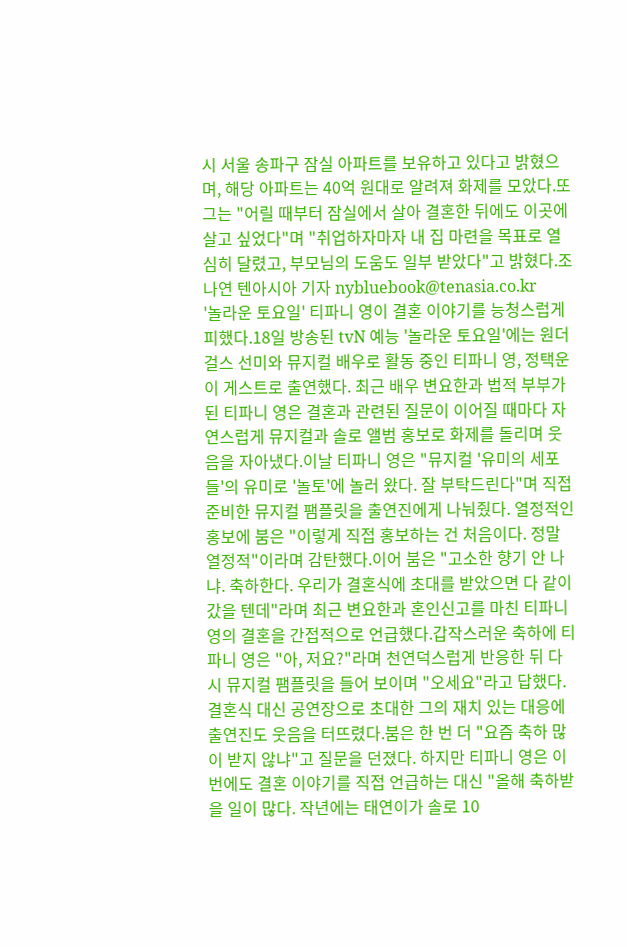시 서울 송파구 잠실 아파트를 보유하고 있다고 밝혔으며, 해당 아파트는 40억 원대로 알려져 화제를 모았다.또 그는 "어릴 때부터 잠실에서 살아 결혼한 뒤에도 이곳에 살고 싶었다"며 "취업하자마자 내 집 마련을 목표로 열심히 달렸고, 부모님의 도움도 일부 받았다"고 밝혔다.조나연 텐아시아 기자 nybluebook@tenasia.co.kr
'놀라운 토요일' 티파니 영이 결혼 이야기를 능청스럽게 피했다.18일 방송된 tvN 예능 '놀라운 토요일'에는 원더걸스 선미와 뮤지컬 배우로 활동 중인 티파니 영, 정택운이 게스트로 출연했다. 최근 배우 변요한과 법적 부부가 된 티파니 영은 결혼과 관련된 질문이 이어질 때마다 자연스럽게 뮤지컬과 솔로 앨범 홍보로 화제를 돌리며 웃음을 자아냈다.이날 티파니 영은 "뮤지컬 '유미의 세포들'의 유미로 '놀토'에 놀러 왔다. 잘 부탁드린다"며 직접 준비한 뮤지컬 팸플릿을 출연진에게 나눠줬다. 열정적인 홍보에 붐은 "이렇게 직접 홍보하는 건 처음이다. 정말 열정적"이라며 감탄했다.이어 붐은 "고소한 향기 안 나냐. 축하한다. 우리가 결혼식에 초대를 받았으면 다 같이 갔을 텐데"라며 최근 변요한과 혼인신고를 마친 티파니 영의 결혼을 간접적으로 언급했다.갑작스러운 축하에 티파니 영은 "아, 저요?"라며 천연덕스럽게 반응한 뒤 다시 뮤지컬 팸플릿을 들어 보이며 "오세요"라고 답했다. 결혼식 대신 공연장으로 초대한 그의 재치 있는 대응에 출연진도 웃음을 터뜨렸다.붐은 한 번 더 "요즘 축하 많이 받지 않냐"고 질문을 던졌다. 하지만 티파니 영은 이번에도 결혼 이야기를 직접 언급하는 대신 "올해 축하받을 일이 많다. 작년에는 태연이가 솔로 10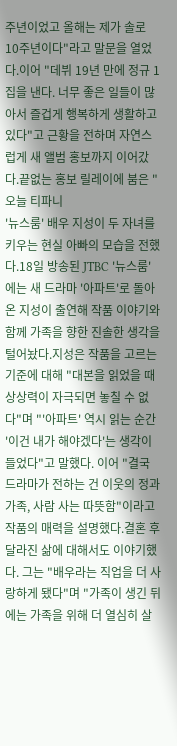주년이었고 올해는 제가 솔로 10주년이다"라고 말문을 열었다.이어 "데뷔 19년 만에 정규 1집을 낸다. 너무 좋은 일들이 많아서 즐겁게 행복하게 생활하고 있다"고 근황을 전하며 자연스럽게 새 앨범 홍보까지 이어갔다.끝없는 홍보 릴레이에 붐은 "오늘 티파니
'뉴스룸' 배우 지성이 두 자녀를 키우는 현실 아빠의 모습을 전했다.18일 방송된 JTBC '뉴스룸'에는 새 드라마 '아파트'로 돌아온 지성이 출연해 작품 이야기와 함께 가족을 향한 진솔한 생각을 털어놨다.지성은 작품을 고르는 기준에 대해 "대본을 읽었을 때 상상력이 자극되면 놓칠 수 없다"며 "'아파트' 역시 읽는 순간 '이건 내가 해야겠다'는 생각이 들었다"고 말했다. 이어 "결국 드라마가 전하는 건 이웃의 정과 가족, 사람 사는 따뜻함"이라고 작품의 매력을 설명했다.결혼 후 달라진 삶에 대해서도 이야기했다. 그는 "배우라는 직업을 더 사랑하게 됐다"며 "가족이 생긴 뒤에는 가족을 위해 더 열심히 살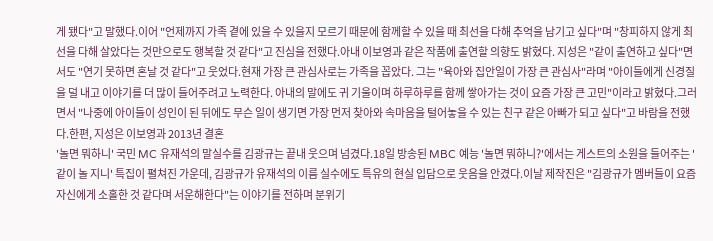게 됐다"고 말했다.이어 "언제까지 가족 곁에 있을 수 있을지 모르기 때문에 함께할 수 있을 때 최선을 다해 추억을 남기고 싶다"며 "창피하지 않게 최선을 다해 살았다는 것만으로도 행복할 것 같다"고 진심을 전했다.아내 이보영과 같은 작품에 출연할 의향도 밝혔다. 지성은 "같이 출연하고 싶다"면서도 "연기 못하면 혼날 것 같다"고 웃었다.현재 가장 큰 관심사로는 가족을 꼽았다. 그는 "육아와 집안일이 가장 큰 관심사"라며 "아이들에게 신경질을 덜 내고 이야기를 더 많이 들어주려고 노력한다. 아내의 말에도 귀 기울이며 하루하루를 함께 쌓아가는 것이 요즘 가장 큰 고민"이라고 밝혔다.그러면서 "나중에 아이들이 성인이 된 뒤에도 무슨 일이 생기면 가장 먼저 찾아와 속마음을 털어놓을 수 있는 친구 같은 아빠가 되고 싶다"고 바람을 전했다.한편, 지성은 이보영과 2013년 결혼
'놀면 뭐하니' 국민 MC 유재석의 말실수를 김광규는 끝내 웃으며 넘겼다.18일 방송된 MBC 예능 '놀면 뭐하니?'에서는 게스트의 소원을 들어주는 '같이 놀 지니' 특집이 펼쳐진 가운데, 김광규가 유재석의 이름 실수에도 특유의 현실 입담으로 웃음을 안겼다.이날 제작진은 "김광규가 멤버들이 요즘 자신에게 소홀한 것 같다며 서운해한다"는 이야기를 전하며 분위기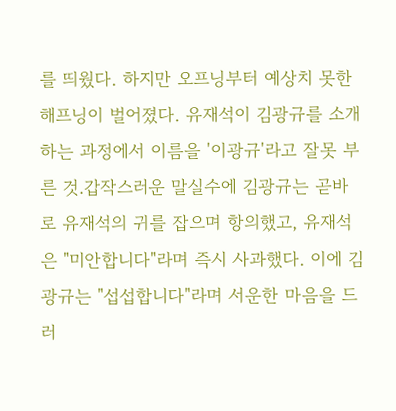를 띄웠다. 하지만 오프닝부터 예상치 못한 해프닝이 벌어졌다. 유재석이 김광규를 소개하는 과정에서 이름을 '이광규'라고 잘못 부른 것.갑작스러운 말실수에 김광규는 곧바로 유재석의 귀를 잡으며 항의했고, 유재석은 "미안합니다"라며 즉시 사과했다. 이에 김광규는 "섭섭합니다"라며 서운한 마음을 드러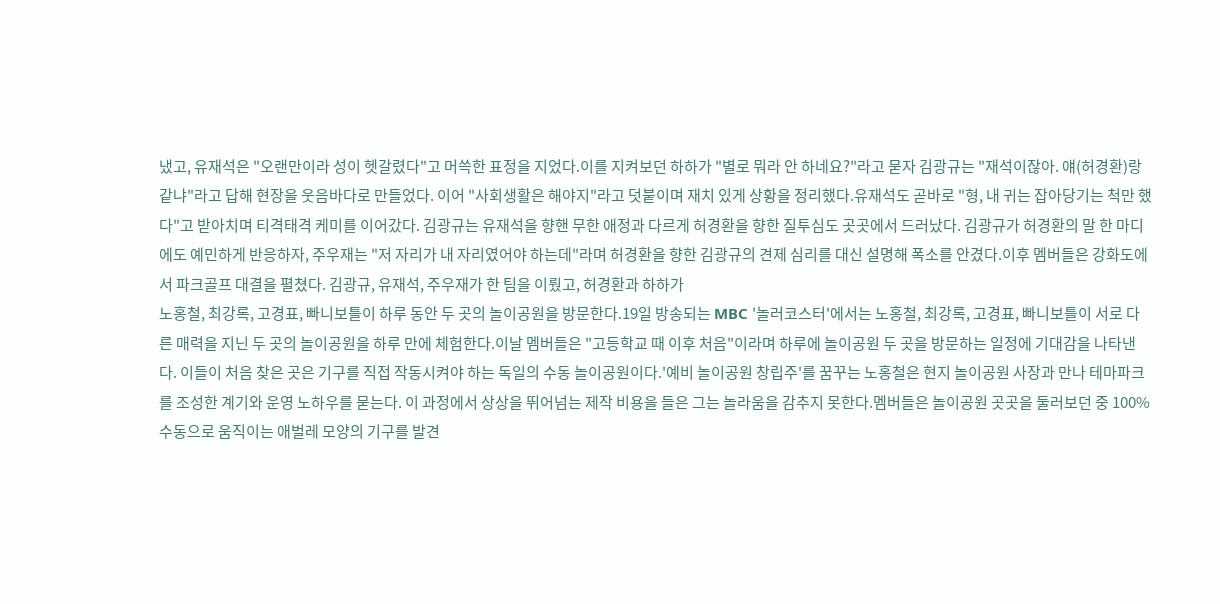냈고, 유재석은 "오랜만이라 성이 헷갈렸다"고 머쓱한 표정을 지었다.이를 지켜보던 하하가 "별로 뭐라 안 하네요?"라고 묻자 김광규는 "재석이잖아. 얘(허경환)랑 같냐"라고 답해 현장을 웃음바다로 만들었다. 이어 "사회생활은 해야지"라고 덧붙이며 재치 있게 상황을 정리했다.유재석도 곧바로 "형, 내 귀는 잡아당기는 척만 했다"고 받아치며 티격태격 케미를 이어갔다. 김광규는 유재석을 향핸 무한 애정과 다르게 허경환을 향한 질투심도 곳곳에서 드러났다. 김광규가 허경환의 말 한 마디에도 예민하게 반응하자, 주우재는 "저 자리가 내 자리였어야 하는데"라며 허경환을 향한 김광규의 견제 심리를 대신 설명해 폭소를 안겼다.이후 멤버들은 강화도에서 파크골프 대결을 펼쳤다. 김광규, 유재석, 주우재가 한 팀을 이뤘고, 허경환과 하하가
노홍철, 최강록, 고경표, 빠니보틀이 하루 동안 두 곳의 놀이공원을 방문한다.19일 방송되는 MBC '놀러코스터'에서는 노홍철, 최강록, 고경표, 빠니보틀이 서로 다른 매력을 지닌 두 곳의 놀이공원을 하루 만에 체험한다.이날 멤버들은 "고등학교 때 이후 처음"이라며 하루에 놀이공원 두 곳을 방문하는 일정에 기대감을 나타낸다. 이들이 처음 찾은 곳은 기구를 직접 작동시켜야 하는 독일의 수동 놀이공원이다.'예비 놀이공원 창립주'를 꿈꾸는 노홍철은 현지 놀이공원 사장과 만나 테마파크를 조성한 계기와 운영 노하우를 묻는다. 이 과정에서 상상을 뛰어넘는 제작 비용을 들은 그는 놀라움을 감추지 못한다.멤버들은 놀이공원 곳곳을 둘러보던 중 100% 수동으로 움직이는 애벌레 모양의 기구를 발견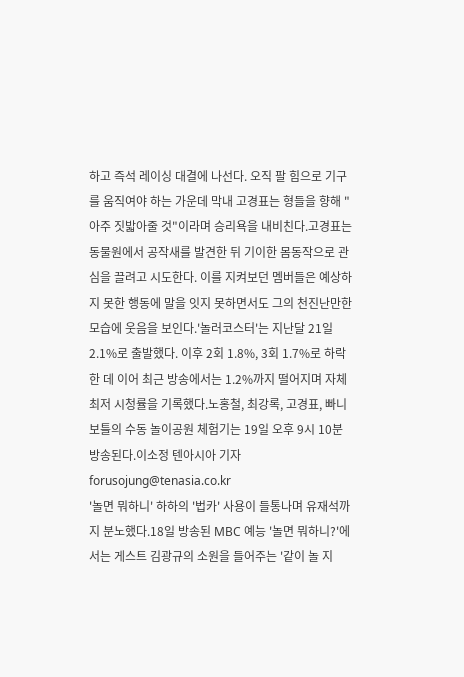하고 즉석 레이싱 대결에 나선다. 오직 팔 힘으로 기구를 움직여야 하는 가운데 막내 고경표는 형들을 향해 "아주 짓밟아줄 것"이라며 승리욕을 내비친다.고경표는 동물원에서 공작새를 발견한 뒤 기이한 몸동작으로 관심을 끌려고 시도한다. 이를 지켜보던 멤버들은 예상하지 못한 행동에 말을 잇지 못하면서도 그의 천진난만한 모습에 웃음을 보인다.'놀러코스터'는 지난달 21일 2.1%로 출발했다. 이후 2회 1.8%, 3회 1.7%로 하락한 데 이어 최근 방송에서는 1.2%까지 떨어지며 자체 최저 시청률을 기록했다.노홍철, 최강록, 고경표, 빠니보틀의 수동 놀이공원 체험기는 19일 오후 9시 10분 방송된다.이소정 텐아시아 기자 forusojung@tenasia.co.kr
'놀면 뭐하니' 하하의 '법카' 사용이 들통나며 유재석까지 분노했다.18일 방송된 MBC 예능 '놀면 뭐하니?'에서는 게스트 김광규의 소원을 들어주는 '같이 놀 지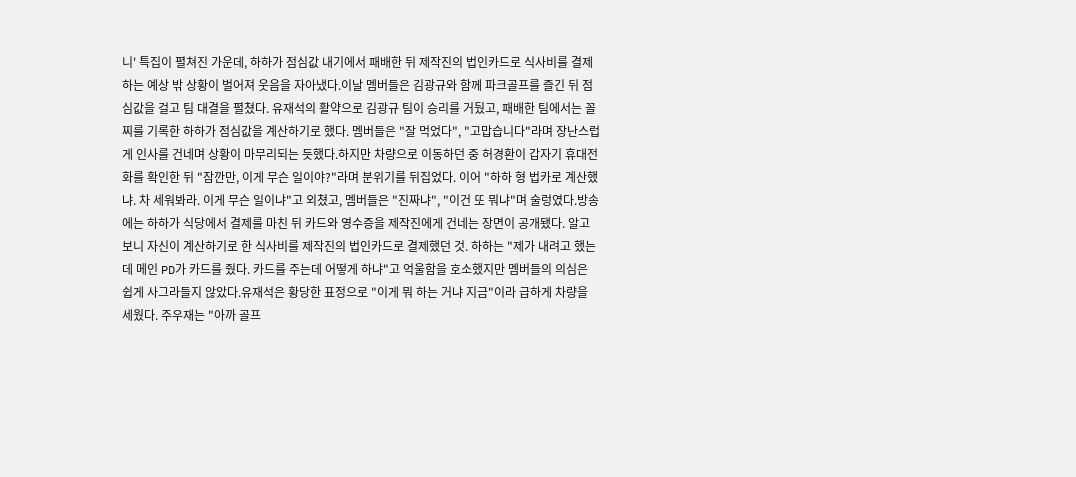니' 특집이 펼쳐진 가운데, 하하가 점심값 내기에서 패배한 뒤 제작진의 법인카드로 식사비를 결제하는 예상 밖 상황이 벌어져 웃음을 자아냈다.이날 멤버들은 김광규와 함께 파크골프를 즐긴 뒤 점심값을 걸고 팀 대결을 펼쳤다. 유재석의 활약으로 김광규 팀이 승리를 거뒀고, 패배한 팀에서는 꼴찌를 기록한 하하가 점심값을 계산하기로 했다. 멤버들은 "잘 먹었다", "고맙습니다"라며 장난스럽게 인사를 건네며 상황이 마무리되는 듯했다.하지만 차량으로 이동하던 중 허경환이 갑자기 휴대전화를 확인한 뒤 "잠깐만, 이게 무슨 일이야?"라며 분위기를 뒤집었다. 이어 "하하 형 법카로 계산했냐. 차 세워봐라. 이게 무슨 일이냐"고 외쳤고, 멤버들은 "진짜냐", "이건 또 뭐냐"며 술렁였다.방송에는 하하가 식당에서 결제를 마친 뒤 카드와 영수증을 제작진에게 건네는 장면이 공개됐다. 알고 보니 자신이 계산하기로 한 식사비를 제작진의 법인카드로 결제했던 것. 하하는 "제가 내려고 했는데 메인 PD가 카드를 줬다. 카드를 주는데 어떻게 하냐"고 억울함을 호소했지만 멤버들의 의심은 쉽게 사그라들지 않았다.유재석은 황당한 표정으로 "이게 뭐 하는 거냐 지금"이라 급하게 차량을 세웠다. 주우재는 "아까 골프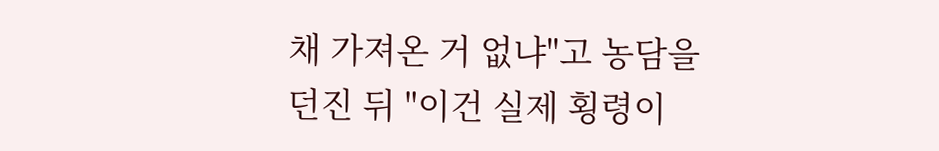채 가져온 거 없냐"고 농담을 던진 뒤 "이건 실제 횡령이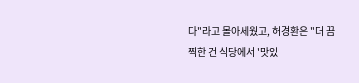다"라고 몰아세웠고, 허경환은 "더 끔찍한 건 식당에서 '맛있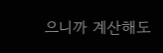으니까 계산해도